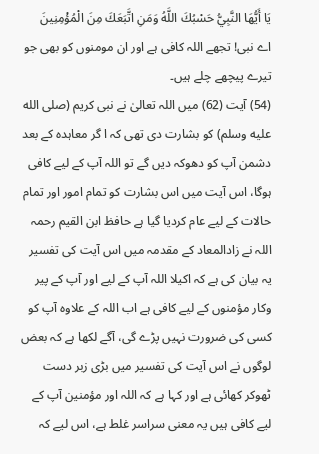يَا أَيُّهَا النَّبِيُّ حَسْبُكَ اللَّهُ وَمَنِ اتَّبَعَكَ مِنَ الْمُؤْمِنِينَ
اے نبی! تجھے اللہ کافی ہے اور ان مومنوں کو بھی جو تیرے پیچھے چلے ہیں۔
(54) آیت (62) میں اللہ تعالیٰ نے نبی کریم (صلى الله عليه وسلم) کو بشارت دی تھی کہ ا گر معاہدہ کے بعد دشمن آپ کو دھوکہ دیں گے تو اللہ آپ کے لیے کافی ہوگا، اس آیت میں اس بشارت کو تمام امور اور تمام حالات کے لیے عام کردیا گیا ہے حافظ ابن القیم رحمہ اللہ نے زادالمعاد کے مقدمہ میں اس آیت کی تفسیر یہ بیان کی ہے کہ اکیلا اللہ آپ کے لیے اور آپ کے پیر وکار مؤمنوں کے لیے کافی ہے اب اللہ کے علاوہ آپ کو کسی کی ضرورت نہیں پڑے گی، آگے لکھا ہے کہ بعض لوگوں نے اس آیت کی تفسیر میں بڑی زبر دست ٹھوکر کھائی ہے اور کہا ہے کہ اللہ اور مؤمنین آپ کے لیے کافی ہیں یہ معنی سراسر غلط ہے، اس لیے کہ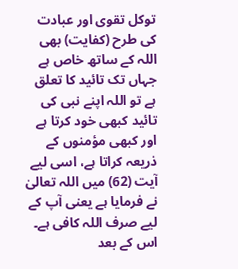توکل تقوی اور عبادت کی طرح (کفایت) بھی اللہ کے ساتھ خاص ہے جہاں تک تائید کا تعلق ہے تو اللہ اپنے نبی کی تائید کبھی خود کرتا ہے اور کبھی مؤمنوں کے ذریعہ کراتا ہے، اسی لیے آیت (62) میں اللہ تعالیٰ نے فرمایا ہے یعنی آپ کے لیے صرف اللہ کافی ہے۔ اس کے بعد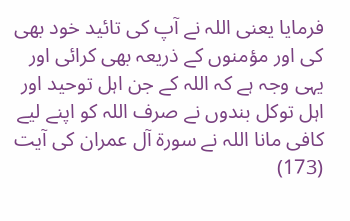فرمایا یعنی اللہ نے آپ کی تائید خود بھی کی اور مؤمنوں کے ذریعہ بھی کرائی اور یہی وجہ ہے کہ اللہ کے جن اہل توحید اور اہل توکل بندوں نے صرف اللہ کو اپنے لیے کافی مانا اللہ نے سورۃ آل عمران کی آیت (173)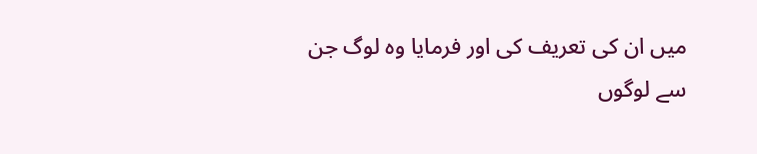میں ان کی تعریف کی اور فرمایا وہ لوگ جن سے لوگوں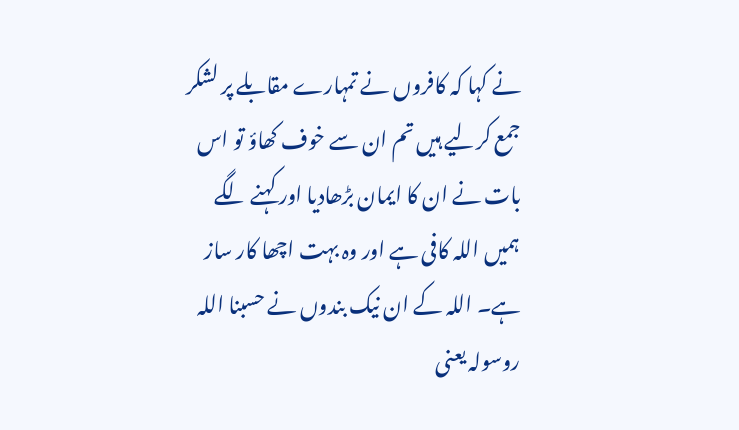نے کہا کہ کافروں نے تمہارے مقابلے پر لشکر جمع کرلیے ہیں تم ان سے خوف کھاؤ تو اس بات نے ان کا ایمان بڑھادیا اور کہنے لگے ہمیں اللہ کافی ہے اور وہ بہت اچھا کار ساز ہے۔ اللہ کے ان نیک بندوں نے حسبنا اللہ روسولہ یعنی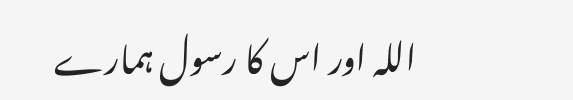اللہ اور اس کا رسول ہمارے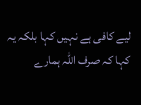لیے کافی ہے نہیں کہا بلکہ یہ کہا کہ صرف اللہ ہمارے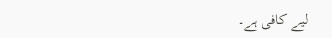لیے کافی ہے۔